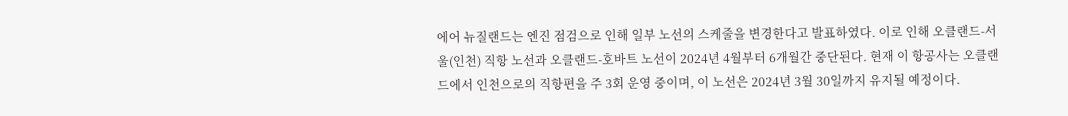에어 뉴질랜드는 엔진 점검으로 인해 일부 노선의 스케줄을 변경한다고 발표하였다. 이로 인해 오클랜드-서울(인천) 직항 노선과 오클랜드-호바트 노선이 2024년 4월부터 6개월간 중단된다. 현재 이 항공사는 오클랜드에서 인천으로의 직항편을 주 3회 운영 중이며, 이 노선은 2024년 3월 30일까지 유지될 예정이다.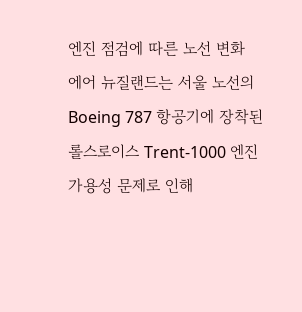엔진 점검에 따른 노선 변화
에어 뉴질랜드는 서울 노선의 Boeing 787 항공기에 장착된 롤스로이스 Trent-1000 엔진 가용성 문제로 인해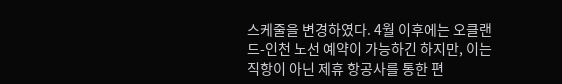스케줄을 변경하였다. 4월 이후에는 오클랜드-인천 노선 예약이 가능하긴 하지만, 이는 직항이 아닌 제휴 항공사를 통한 편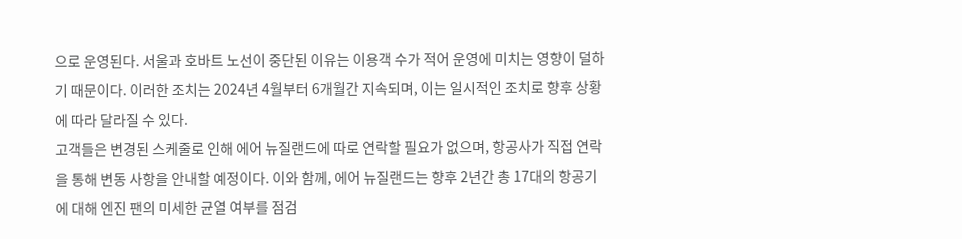으로 운영된다. 서울과 호바트 노선이 중단된 이유는 이용객 수가 적어 운영에 미치는 영향이 덜하기 때문이다. 이러한 조치는 2024년 4월부터 6개월간 지속되며, 이는 일시적인 조치로 향후 상황에 따라 달라질 수 있다.
고객들은 변경된 스케줄로 인해 에어 뉴질랜드에 따로 연락할 필요가 없으며, 항공사가 직접 연락을 통해 변동 사항을 안내할 예정이다. 이와 함께, 에어 뉴질랜드는 향후 2년간 총 17대의 항공기에 대해 엔진 팬의 미세한 균열 여부를 점검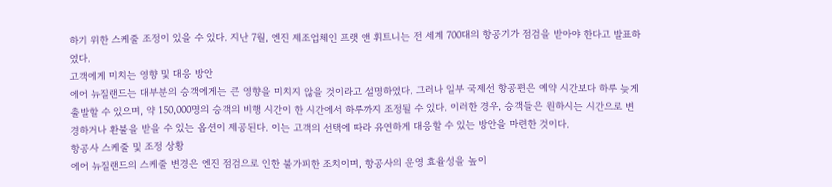하기 위한 스케줄 조정이 있을 수 있다. 지난 7월, 엔진 제조업체인 프랫 앤 휘트니는 전 세계 700대의 항공기가 점검을 받아야 한다고 발표하였다.
고객에게 미치는 영향 및 대응 방안
에어 뉴질랜드는 대부분의 승객에게는 큰 영향을 미치지 않을 것이라고 설명하였다. 그러나 일부 국제선 항공편은 예약 시간보다 하루 늦게 출발할 수 있으며, 약 150,000명의 승객의 비행 시간이 한 시간에서 하루까지 조정될 수 있다. 이러한 경우, 승객들은 원하시는 시간으로 변경하거나 환불을 받을 수 있는 옵션이 제공된다. 이는 고객의 선택에 따라 유연하게 대응할 수 있는 방안을 마련한 것이다.
항공사 스케줄 및 조정 상황
에어 뉴질랜드의 스케줄 변경은 엔진 점검으로 인한 불가피한 조치이며, 항공사의 운영 효율성을 높이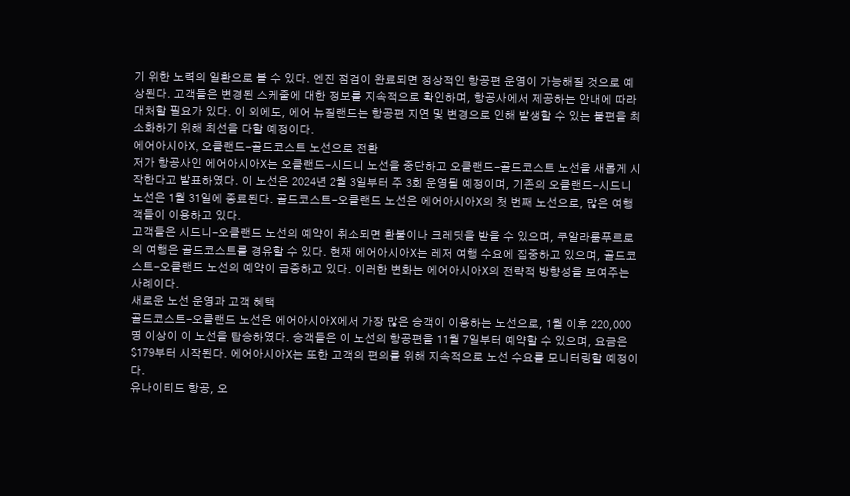기 위한 노력의 일환으로 볼 수 있다. 엔진 점검이 완료되면 정상적인 항공편 운영이 가능해질 것으로 예상된다. 고객들은 변경된 스케줄에 대한 정보를 지속적으로 확인하며, 항공사에서 제공하는 안내에 따라 대처할 필요가 있다. 이 외에도, 에어 뉴질랜드는 항공편 지연 및 변경으로 인해 발생할 수 있는 불편을 최소화하기 위해 최선을 다할 예정이다.
에어아시아X, 오클랜드-골드코스트 노선으로 전환
저가 항공사인 에어아시아X는 오클랜드-시드니 노선을 중단하고 오클랜드-골드코스트 노선을 새롭게 시작한다고 발표하였다. 이 노선은 2024년 2월 3일부터 주 3회 운영될 예정이며, 기존의 오클랜드-시드니 노선은 1월 31일에 종료된다. 골드코스트-오클랜드 노선은 에어아시아X의 첫 번째 노선으로, 많은 여행객들이 이용하고 있다.
고객들은 시드니-오클랜드 노선의 예약이 취소되면 환불이나 크레딧을 받을 수 있으며, 쿠알라룸푸르로의 여행은 골드코스트를 경유할 수 있다. 현재 에어아시아X는 레저 여행 수요에 집중하고 있으며, 골드코스트-오클랜드 노선의 예약이 급증하고 있다. 이러한 변화는 에어아시아X의 전략적 방향성을 보여주는 사례이다.
새로운 노선 운영과 고객 혜택
골드코스트-오클랜드 노선은 에어아시아X에서 가장 많은 승객이 이용하는 노선으로, 1월 이후 220,000명 이상이 이 노선을 탑승하였다. 승객들은 이 노선의 항공편을 11월 7일부터 예약할 수 있으며, 요금은 $179부터 시작된다. 에어아시아X는 또한 고객의 편의를 위해 지속적으로 노선 수요를 모니터링할 예정이다.
유나이티드 항공, 오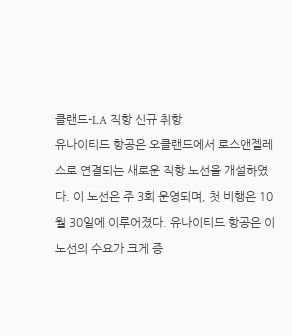클랜드-LA 직항 신규 취항
유나이티드 항공은 오클랜드에서 로스앤젤레스로 연결되는 새로운 직항 노선을 개설하였다. 이 노선은 주 3회 운영되며, 첫 비행은 10월 30일에 이루어졌다. 유나이티드 항공은 이 노선의 수요가 크게 증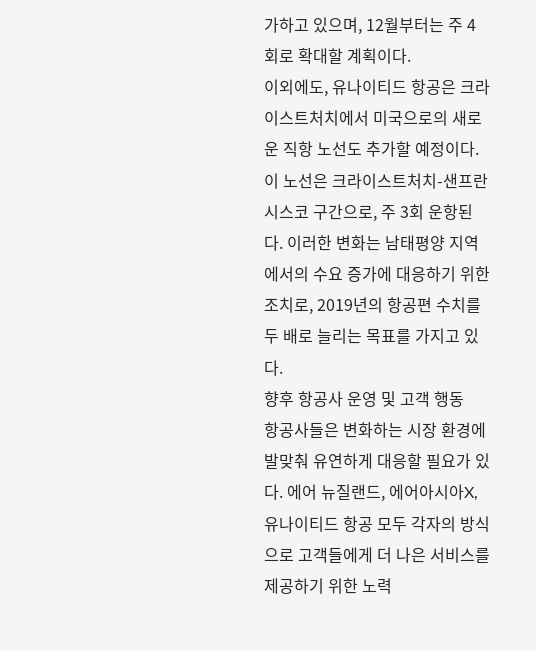가하고 있으며, 12월부터는 주 4회로 확대할 계획이다.
이외에도, 유나이티드 항공은 크라이스트처치에서 미국으로의 새로운 직항 노선도 추가할 예정이다. 이 노선은 크라이스트처치-샌프란시스코 구간으로, 주 3회 운항된다. 이러한 변화는 남태평양 지역에서의 수요 증가에 대응하기 위한 조치로, 2019년의 항공편 수치를 두 배로 늘리는 목표를 가지고 있다.
향후 항공사 운영 및 고객 행동
항공사들은 변화하는 시장 환경에 발맞춰 유연하게 대응할 필요가 있다. 에어 뉴질랜드, 에어아시아X, 유나이티드 항공 모두 각자의 방식으로 고객들에게 더 나은 서비스를 제공하기 위한 노력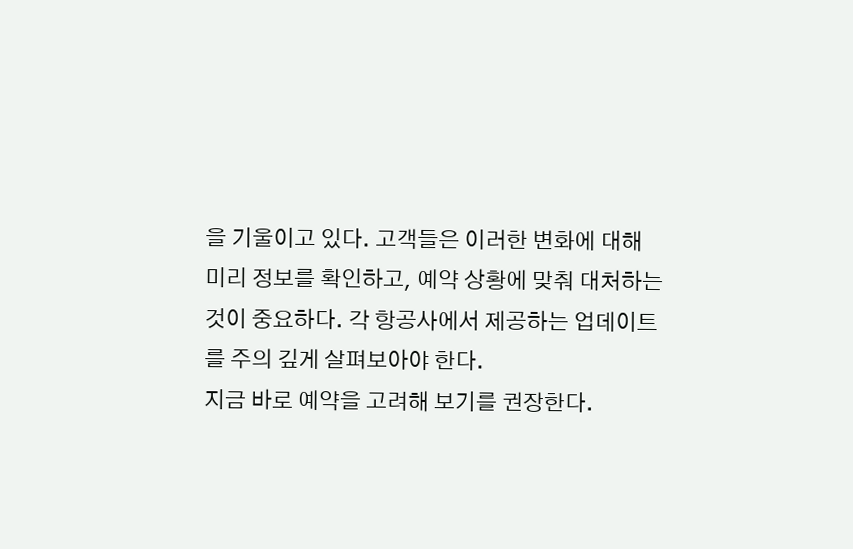을 기울이고 있다. 고객들은 이러한 변화에 대해 미리 정보를 확인하고, 예약 상황에 맞춰 대처하는 것이 중요하다. 각 항공사에서 제공하는 업데이트를 주의 깊게 살펴보아야 한다.
지금 바로 예약을 고려해 보기를 권장한다.